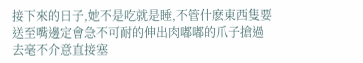接下來的日子,她不是吃就是睡,不管什麽東西隻要送至嘴邊定會急不可耐的伸出肉嘟嘟的爪子搶過去毫不介意直接塞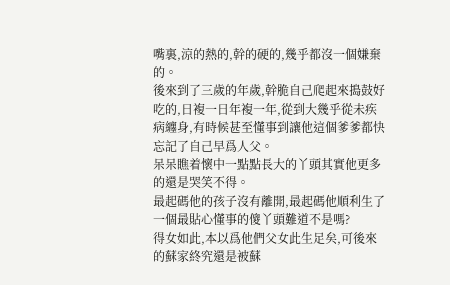嘴裏,涼的熱的,幹的硬的,幾乎都沒一個嫌棄的。
後來到了三歲的年歲,幹脆自己爬起來搗鼓好吃的,日複一日年複一年,從到大幾乎從未疾病纏身,有時候甚至懂事到讓他這個爹爹都快忘記了自己早爲人父。
呆呆瞧着懷中一點點長大的丫頭其實他更多的還是哭笑不得。
最起碼他的孩子沒有離開,最起碼他順利生了一個最貼心懂事的傻丫頭難道不是嗎?
得女如此,本以爲他們父女此生足矣,可後來的蘇家終究還是被蘇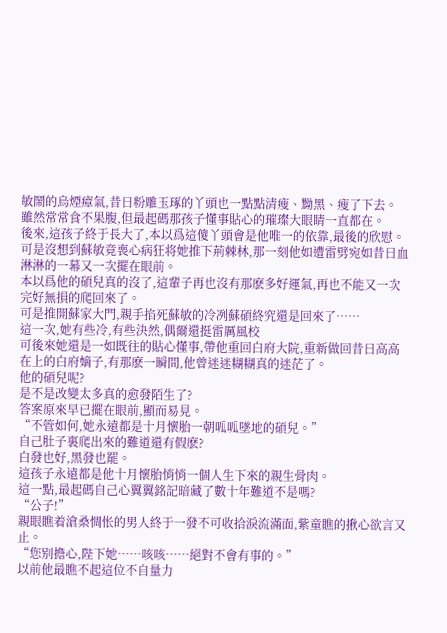敏鬧的烏煙瘴氣,昔日粉雕玉琢的丫頭也一點點清瘦、黝黑、瘦了下去。
雖然常常食不果腹,但最起碼那孩子懂事貼心的璀璨大眼睛一直都在。
後來,這孩子終于長大了,本以爲這傻丫頭會是他唯一的依靠,最後的欣慰。
可是沒想到蘇敏竟喪心病狂将她推下荊棘林,那一刻他如遭雷劈宛如昔日血淋淋的一幕又一次擺在眼前。
本以爲他的碩兒真的沒了,這輩子再也沒有那麽多好運氣,再也不能又一次完好無損的爬回來了。
可是推開蘇家大門,親手掐死蘇敏的冷冽蘇碩終究還是回來了……
這一次,她有些冷,有些決然,偶爾還挺雷厲風校
可後來她還是一如既往的貼心懂事,帶他重回白府大院,重新做回昔日高高在上的白府嫡子,有那麽一瞬間,他曾迷迷糊糊真的迷茫了。
他的碩兒呢?
是不是改變太多真的愈發陌生了?
答案原來早已擺在眼前,顯而易見。
“不管如何,她永遠都是十月懷胎一朝呱呱墜地的碩兒。”
自己肚子裏爬出來的難道還有假麽?
白發也好,黑發也罷。
這孩子永遠都是他十月懷胎悄悄一個人生下來的親生骨肉。
這一點,最起碼自己心翼翼銘記暗藏了數十年難道不是嗎?
“公子!”
親眼瞧着滄桑惆怅的男人終于一發不可收拾淚流滿面,紫童瞧的揪心欲言又止。
“您别擔心,陛下她……咳咳……絕對不會有事的。”
以前他最瞧不起這位不自量力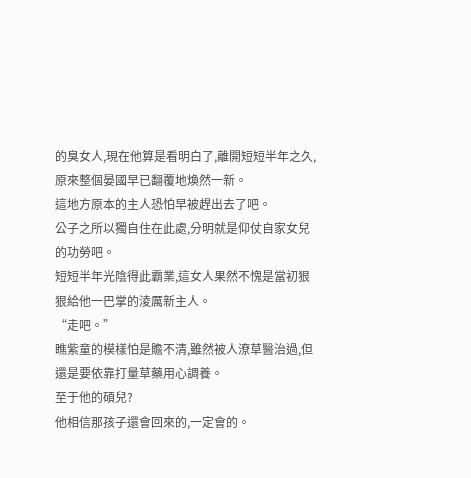的臭女人,現在他算是看明白了,離開短短半年之久,原來整個晏國早已翻覆地煥然一新。
這地方原本的主人恐怕早被趕出去了吧。
公子之所以獨自住在此處,分明就是仰仗自家女兒的功勞吧。
短短半年光陰得此霸業,這女人果然不愧是當初狠狠給他一巴掌的淩厲新主人。
“走吧。”
瞧紫童的模樣怕是贍不清,雖然被人潦草醫治過,但還是要依靠打量草藥用心調養。
至于他的碩兒?
他相信那孩子還會回來的,一定會的。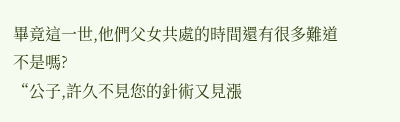畢竟這一世,他們父女共處的時間還有很多難道不是嗎?
“公子,許久不見您的針術又見漲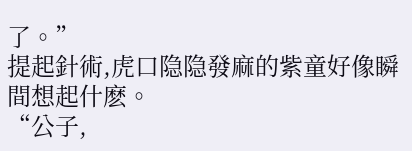了。”
提起針術,虎口隐隐發麻的紫童好像瞬間想起什麽。
“公子,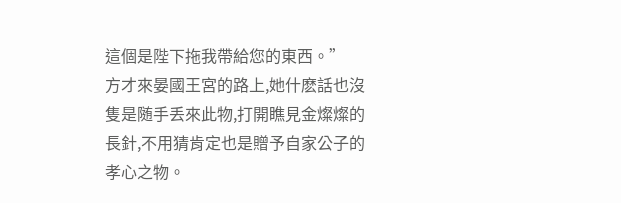這個是陛下拖我帶給您的東西。”
方才來晏國王宮的路上,她什麽話也沒隻是随手丢來此物,打開瞧見金燦燦的長針,不用猜肯定也是贈予自家公子的孝心之物。